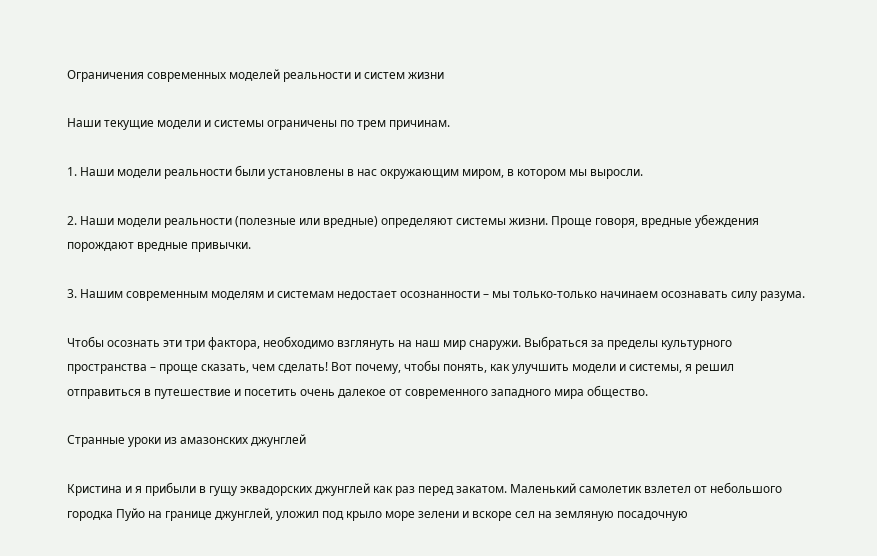Ограничения современных моделей реальности и систем жизни

Наши текущие модели и системы ограничены по трем причинам.

1. Наши модели реальности были установлены в нас окружающим миром, в котором мы выросли.

2. Наши модели реальности (полезные или вредные) определяют системы жизни. Проще говоря, вредные убеждения порождают вредные привычки.

3. Нашим современным моделям и системам недостает осознанности – мы только-только начинаем осознавать силу разума.

Чтобы осознать эти три фактора, необходимо взглянуть на наш мир снаружи. Выбраться за пределы культурного пространства – проще сказать, чем сделать! Вот почему, чтобы понять, как улучшить модели и системы, я решил отправиться в путешествие и посетить очень далекое от современного западного мира общество.

Странные уроки из амазонских джунглей

Кристина и я прибыли в гущу эквадорских джунглей как раз перед закатом. Маленький самолетик взлетел от небольшого городка Пуйо на границе джунглей, уложил под крыло море зелени и вскоре сел на земляную посадочную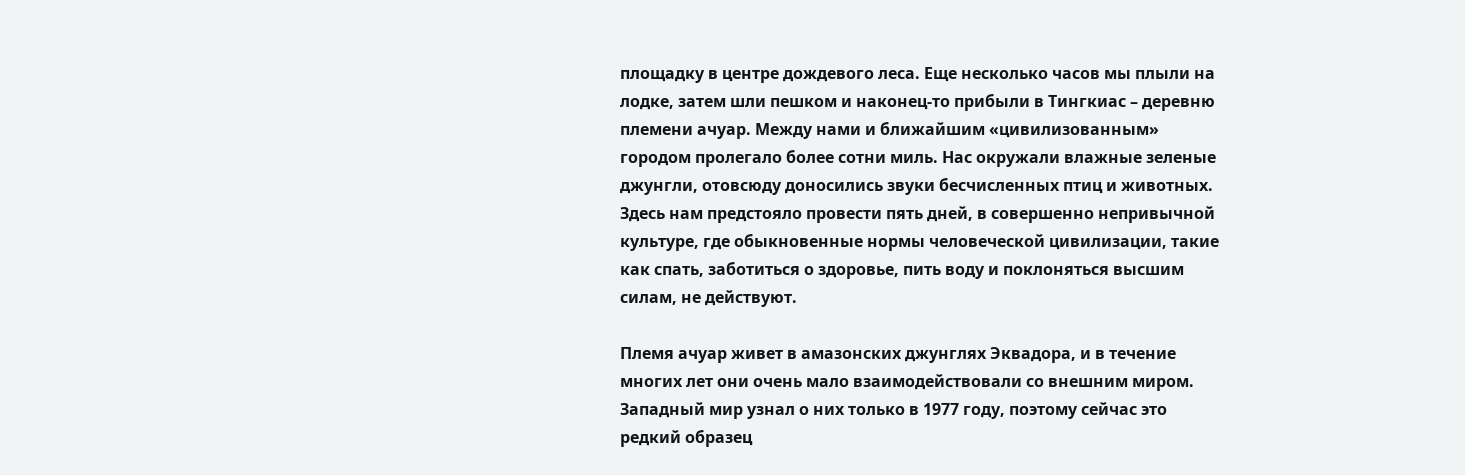площадку в центре дождевого леса. Еще несколько часов мы плыли на лодке, затем шли пешком и наконец-то прибыли в Тингкиас – деревню племени ачуар. Между нами и ближайшим «цивилизованным» городом пролегало более сотни миль. Нас окружали влажные зеленые джунгли, отовсюду доносились звуки бесчисленных птиц и животных. Здесь нам предстояло провести пять дней, в совершенно непривычной культуре, где обыкновенные нормы человеческой цивилизации, такие как спать, заботиться о здоровье, пить воду и поклоняться высшим силам, не действуют.

Племя ачуар живет в амазонских джунглях Эквадора, и в течение многих лет они очень мало взаимодействовали со внешним миром. Западный мир узнал о них только в 1977 году, поэтому сейчас это редкий образец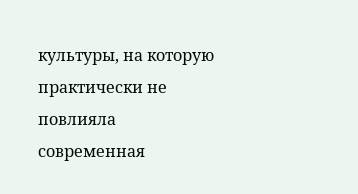культуры, на которую практически не повлияла современная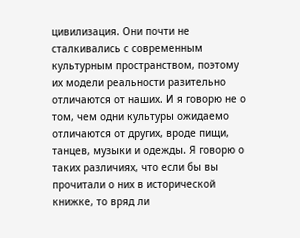цивилизация. Они почти не сталкивались с современным культурным пространством, поэтому их модели реальности разительно отличаются от наших. И я говорю не о том, чем одни культуры ожидаемо отличаются от других, вроде пищи, танцев, музыки и одежды. Я говорю о таких различиях, что если бы вы прочитали о них в исторической книжке, то вряд ли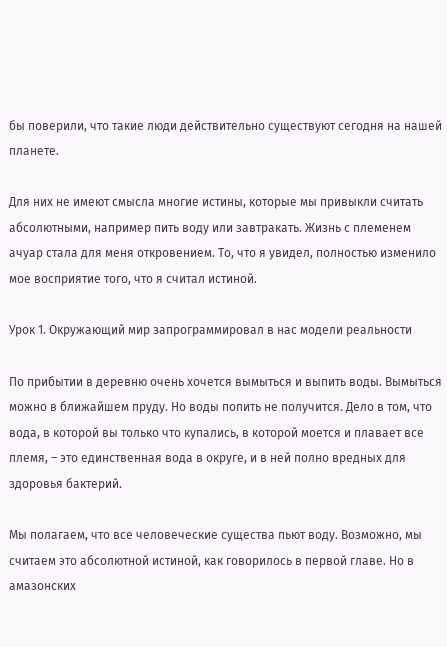бы поверили, что такие люди действительно существуют сегодня на нашей планете.

Для них не имеют смысла многие истины, которые мы привыкли считать абсолютными, например пить воду или завтракать. Жизнь с племенем ачуар стала для меня откровением. То, что я увидел, полностью изменило мое восприятие того, что я считал истиной.

Урок 1. Окружающий мир запрограммировал в нас модели реальности

По прибытии в деревню очень хочется вымыться и выпить воды. Вымыться можно в ближайшем пруду. Но воды попить не получится. Дело в том, что вода, в которой вы только что купались, в которой моется и плавает все племя, – это единственная вода в округе, и в ней полно вредных для здоровья бактерий.

Мы полагаем, что все человеческие существа пьют воду. Возможно, мы считаем это абсолютной истиной, как говорилось в первой главе. Но в амазонских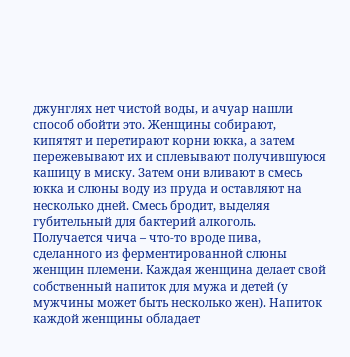джунглях нет чистой воды, и ачуар нашли способ обойти это. Женщины собирают, кипятят и перетирают корни юкка, а затем пережевывают их и сплевывают получившуюся кашицу в миску. Затем они вливают в смесь юкка и слюны воду из пруда и оставляют на несколько дней. Смесь бродит, выделяя губительный для бактерий алкоголь. Получается чича – что-то вроде пива, сделанного из ферментированной слюны женщин племени. Каждая женщина делает свой собственный напиток для мужа и детей (у мужчины может быть несколько жен). Напиток каждой женщины обладает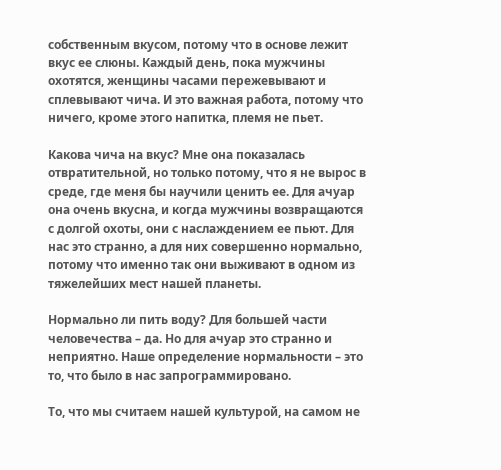собственным вкусом, потому что в основе лежит вкус ее слюны. Каждый день, пока мужчины охотятся, женщины часами пережевывают и сплевывают чича. И это важная работа, потому что ничего, кроме этого напитка, племя не пьет.

Какова чича на вкус? Мне она показалась отвратительной, но только потому, что я не вырос в среде, где меня бы научили ценить ее. Для ачуар она очень вкусна, и когда мужчины возвращаются с долгой охоты, они с наслаждением ее пьют. Для нас это странно, а для них совершенно нормально, потому что именно так они выживают в одном из тяжелейших мест нашей планеты.

Нормально ли пить воду? Для большей части человечества – да. Но для ачуар это странно и неприятно. Наше определение нормальности – это то, что было в нас запрограммировано.

То, что мы считаем нашей культурой, на самом не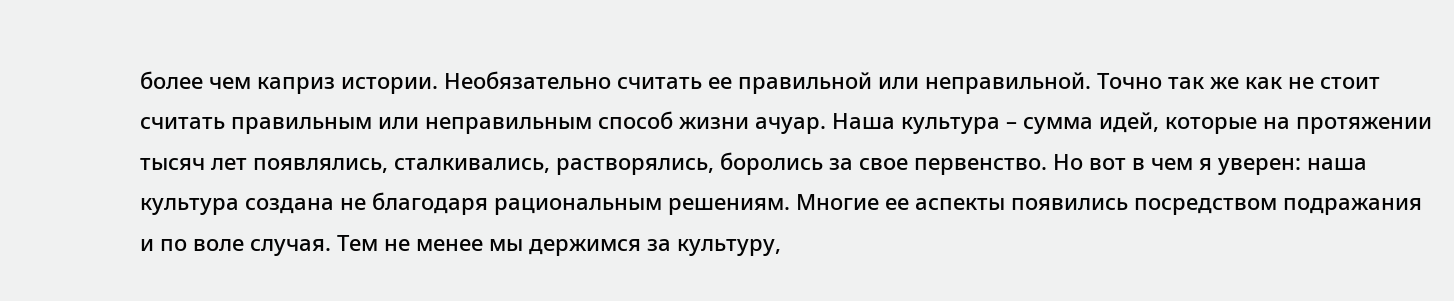более чем каприз истории. Необязательно считать ее правильной или неправильной. Точно так же как не стоит считать правильным или неправильным способ жизни ачуар. Наша культура – сумма идей, которые на протяжении тысяч лет появлялись, сталкивались, растворялись, боролись за свое первенство. Но вот в чем я уверен: наша культура создана не благодаря рациональным решениям. Многие ее аспекты появились посредством подражания и по воле случая. Тем не менее мы держимся за культуру,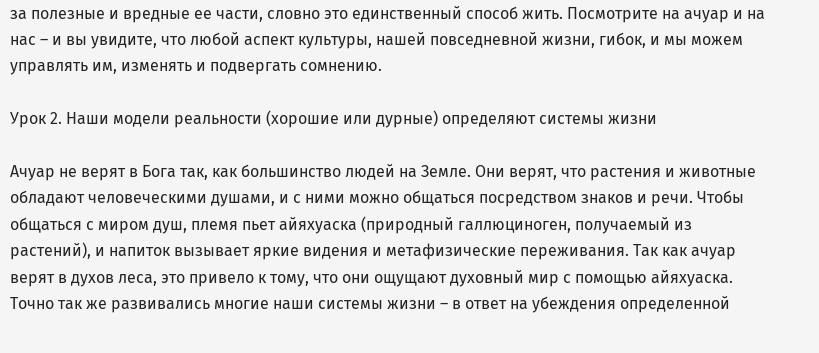за полезные и вредные ее части, словно это единственный способ жить. Посмотрите на ачуар и на нас – и вы увидите, что любой аспект культуры, нашей повседневной жизни, гибок, и мы можем управлять им, изменять и подвергать сомнению.

Урок 2. Наши модели реальности (хорошие или дурные) определяют системы жизни

Ачуар не верят в Бога так, как большинство людей на Земле. Они верят, что растения и животные обладают человеческими душами, и с ними можно общаться посредством знаков и речи. Чтобы общаться с миром душ, племя пьет айяхуаска (природный галлюциноген, получаемый из растений), и напиток вызывает яркие видения и метафизические переживания. Так как ачуар верят в духов леса, это привело к тому, что они ощущают духовный мир с помощью айяхуаска. Точно так же развивались многие наши системы жизни – в ответ на убеждения определенной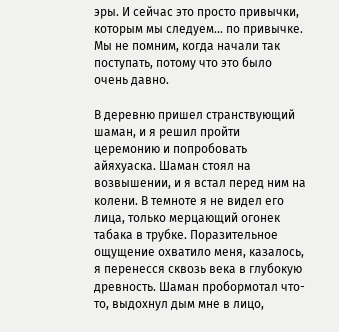эры. И сейчас это просто привычки, которым мы следуем… по привычке. Мы не помним, когда начали так поступать, потому что это было очень давно.

В деревню пришел странствующий шаман, и я решил пройти церемонию и попробовать айяхуаска. Шаман стоял на возвышении, и я встал перед ним на колени. В темноте я не видел его лица, только мерцающий огонек табака в трубке. Поразительное ощущение охватило меня, казалось, я перенесся сквозь века в глубокую древность. Шаман пробормотал что-то, выдохнул дым мне в лицо,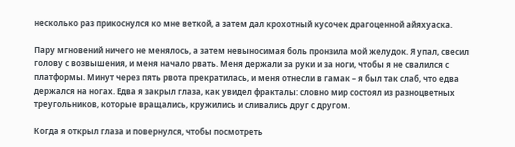несколько раз прикоснулся ко мне веткой, а затем дал крохотный кусочек драгоценной айяхуаска.

Пару мгновений ничего не менялось, а затем невыносимая боль пронзила мой желудок. Я упал, свесил голову с возвышения, и меня начало рвать. Меня держали за руки и за ноги, чтобы я не свалился с платформы. Минут через пять рвота прекратилась, и меня отнесли в гамак – я был так слаб, что едва держался на ногах. Едва я закрыл глаза, как увидел фракталы: словно мир состоял из разноцветных треугольников, которые вращались, кружились и сливались друг с другом.

Когда я открыл глаза и повернулся, чтобы посмотреть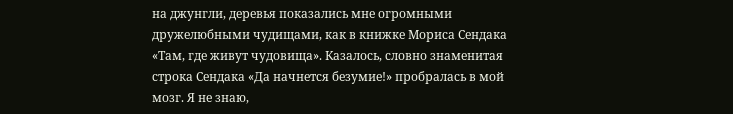на джунгли, деревья показались мне огромными дружелюбными чудищами, как в книжке Мориса Сендака «Там, где живут чудовища». Казалось, словно знаменитая строка Сендака «Да начнется безумие!» пробралась в мой мозг. Я не знаю,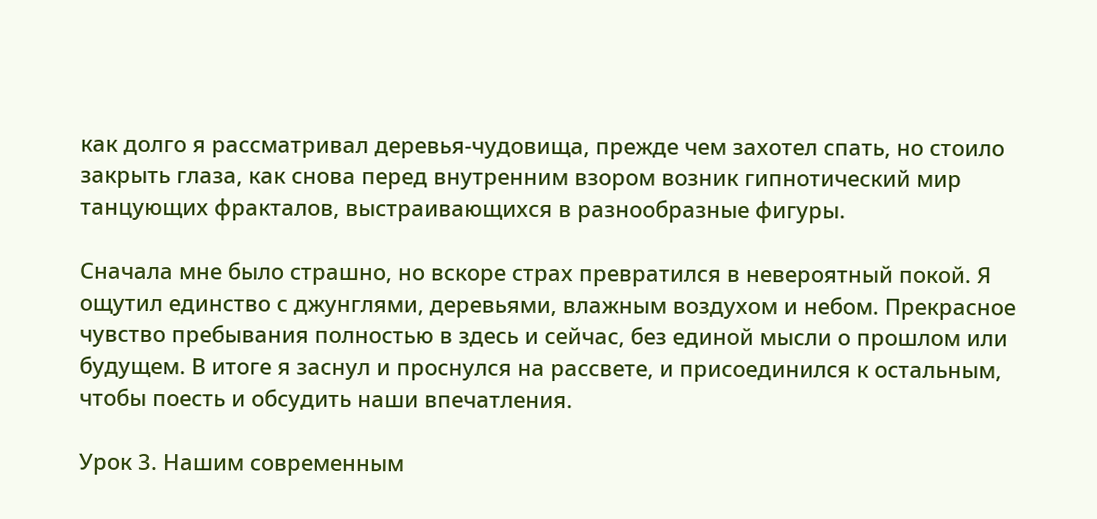как долго я рассматривал деревья-чудовища, прежде чем захотел спать, но стоило закрыть глаза, как снова перед внутренним взором возник гипнотический мир танцующих фракталов, выстраивающихся в разнообразные фигуры.

Сначала мне было страшно, но вскоре страх превратился в невероятный покой. Я ощутил единство с джунглями, деревьями, влажным воздухом и небом. Прекрасное чувство пребывания полностью в здесь и сейчас, без единой мысли о прошлом или будущем. В итоге я заснул и проснулся на рассвете, и присоединился к остальным, чтобы поесть и обсудить наши впечатления.

Урок 3. Нашим современным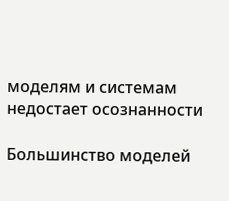моделям и системам недостает осознанности

Большинство моделей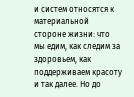и систем относятся к материальной стороне жизни: что мы едим, как следим за здоровьем, как поддерживаем красоту и так далее. Но до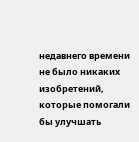недавнего времени не было никаких изобретений, которые помогали бы улучшать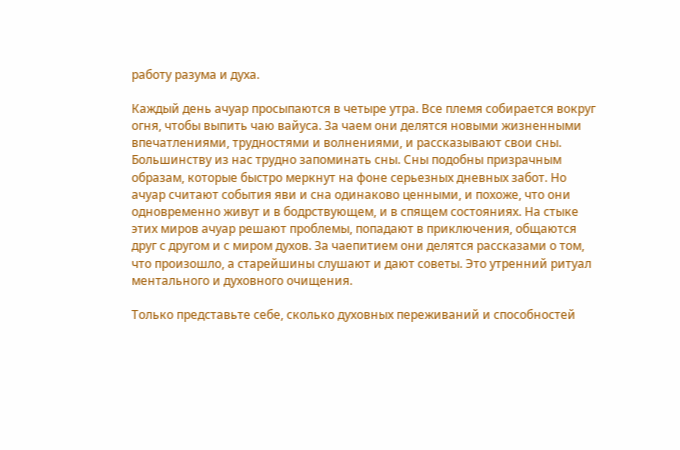работу разума и духа.

Каждый день ачуар просыпаются в четыре утра. Все племя собирается вокруг огня, чтобы выпить чаю вайуса. За чаем они делятся новыми жизненными впечатлениями, трудностями и волнениями, и рассказывают свои сны. Большинству из нас трудно запоминать сны. Сны подобны призрачным образам, которые быстро меркнут на фоне серьезных дневных забот. Но ачуар считают события яви и сна одинаково ценными, и похоже, что они одновременно живут и в бодрствующем, и в спящем состояниях. На стыке этих миров ачуар решают проблемы, попадают в приключения, общаются друг с другом и с миром духов. За чаепитием они делятся рассказами о том, что произошло, а старейшины слушают и дают советы. Это утренний ритуал ментального и духовного очищения.

Только представьте себе, сколько духовных переживаний и способностей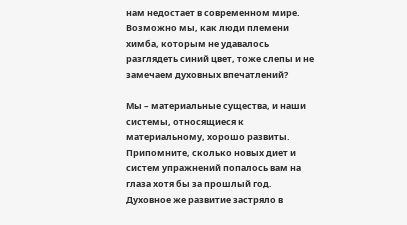нам недостает в современном мире. Возможно мы, как люди племени химба, которым не удавалось разглядеть синий цвет, тоже слепы и не замечаем духовных впечатлений?

Мы – материальные существа, и наши системы, относящиеся к материальному, хорошо развиты. Припомните, сколько новых диет и систем упражнений попалось вам на глаза хотя бы за прошлый год. Духовное же развитие застряло в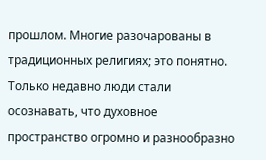прошлом. Многие разочарованы в традиционных религиях; это понятно. Только недавно люди стали осознавать, что духовное пространство огромно и разнообразно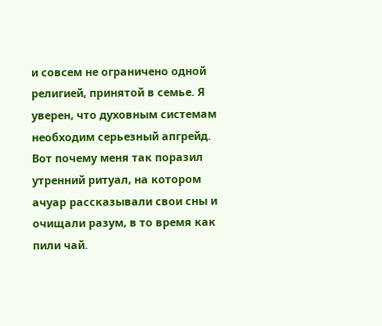и совсем не ограничено одной религией, принятой в семье. Я уверен, что духовным системам необходим серьезный апгрейд. Вот почему меня так поразил утренний ритуал, на котором ачуар рассказывали свои сны и очищали разум, в то время как пили чай.